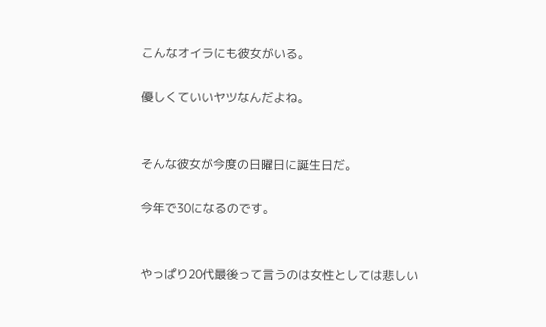こんなオイラにも彼女がいる。

優しくていいヤツなんだよね。


そんな彼女が今度の日曜日に誕生日だ。

今年で30になるのです。


やっぱり20代最後って言うのは女性としては悲しい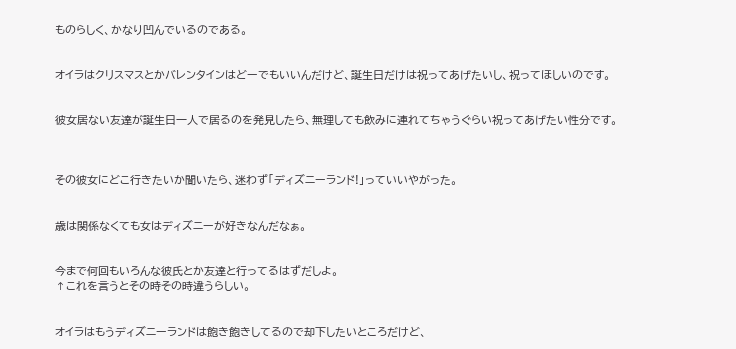ものらしく、かなり凹んでいるのである。


オイラはクリスマスとかバレンタインはどーでもいいんだけど、誕生日だけは祝ってあげたいし、祝ってほしいのです。


彼女居ない友達が誕生日一人で居るのを発見したら、無理しても飲みに連れてちゃうぐらい祝ってあげたい性分です。



その彼女にどこ行きたいか聞いたら、迷わず「ディズニーランド!」っていいやがった。


歳は関係なくても女はディズニーが好きなんだなぁ。


今まで何回もいろんな彼氏とか友達と行ってるはずだしよ。
↑これを言うとその時その時違うらしい。


オイラはもうディズニーランドは飽き飽きしてるので却下したいところだけど、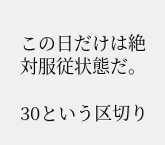この日だけは絶対服従状態だ。

30という区切り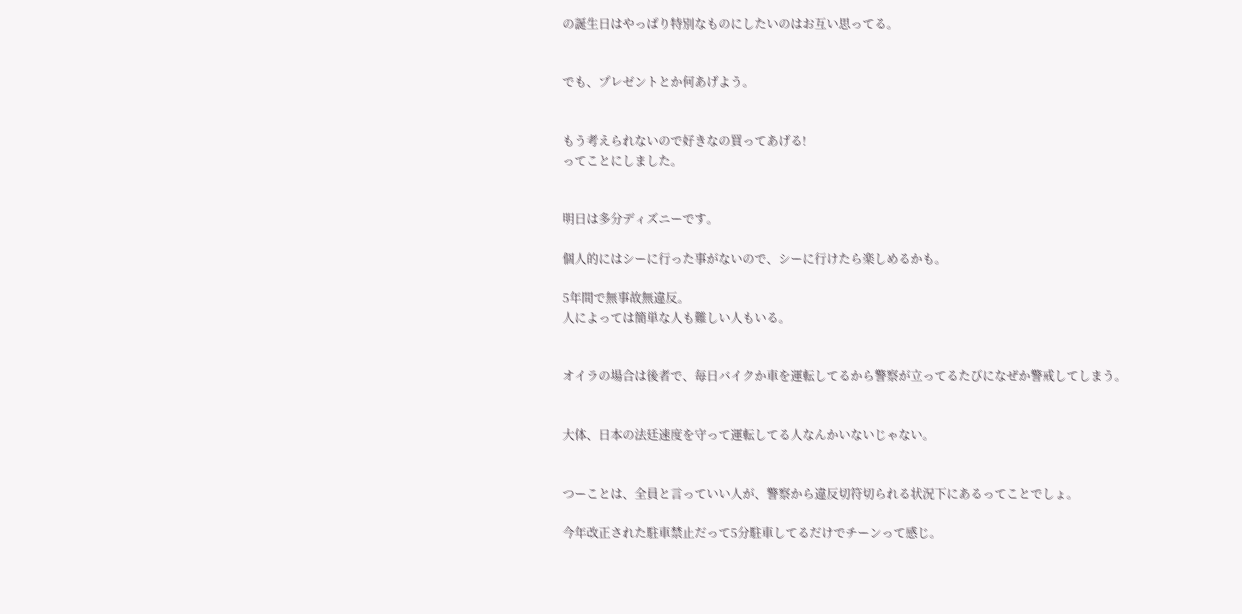の誕生日はやっぱり特別なものにしたいのはお互い思ってる。


でも、プレゼントとか何あげよう。


もう考えられないので好きなの買ってあげる!
ってことにしました。


明日は多分ディズニーです。

個人的にはシーに行った事がないので、シーに行けたら楽しめるかも。

5年間で無事故無違反。
人によっては簡単な人も難しい人もいる。


オイラの場合は後者で、毎日バイクか車を運転してるから警察が立ってるたびになぜか警戒してしまう。


大体、日本の法廷速度を守って運転してる人なんかいないじゃない。


つーことは、全員と言っていい人が、警察から違反切符切られる状況下にあるってことでしょ。

今年改正された駐車禁止だって5分駐車してるだけでチーンって感じ。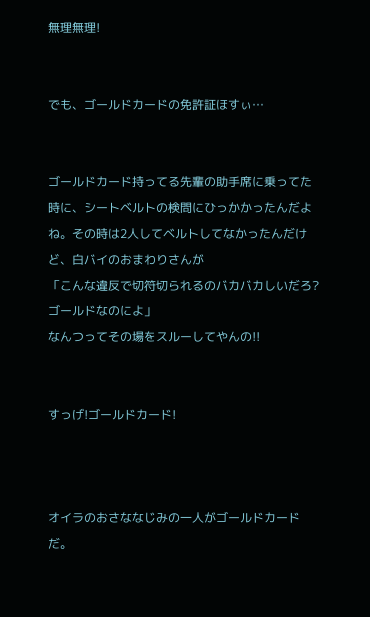無理無理!


でも、ゴールドカードの免許証ほすぃ…


ゴールドカード持ってる先輩の助手席に乗ってた時に、シートベルトの検問にひっかかったんだよね。その時は2人してベルトしてなかったんだけど、白バイのおまわりさんが
「こんな違反で切符切られるのバカバカしいだろ?ゴールドなのによ」
なんつってその場をスルーしてやんの!!


すっげ!ゴールドカード!



オイラのおさななじみの一人がゴールドカードだ。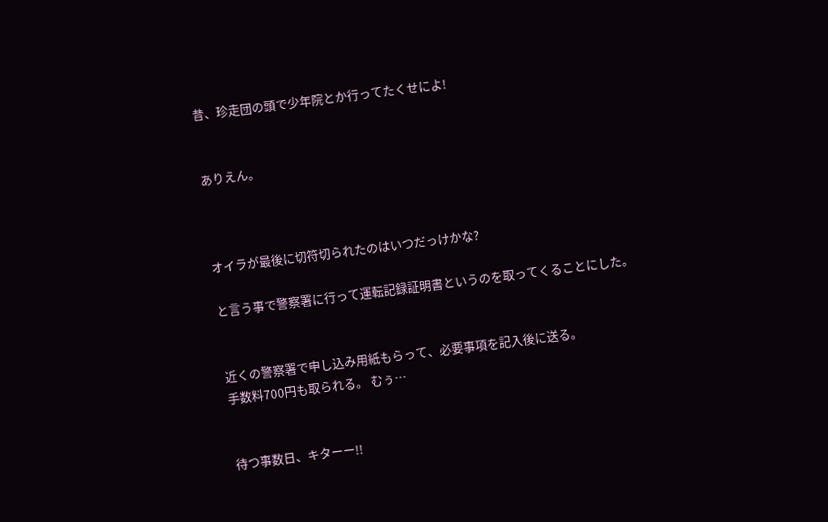昔、珍走団の頭で少年院とか行ってたくせによ!


ありえん。



オイラが最後に切符切られたのはいつだっけかな?

と言う事で警察署に行って運転記録証明書というのを取ってくることにした。


近くの警察署で申し込み用紙もらって、必要事項を記入後に送る。
手数料700円も取られる。 むぅ…


待つ事数日、キターー!!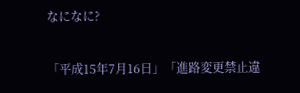なになに?

「平成15年7月16日」「進路変更禁止違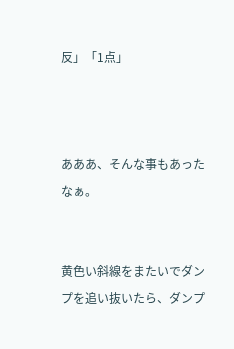反」「1点」



あああ、そんな事もあったなぁ。


黄色い斜線をまたいでダンプを追い抜いたら、ダンプ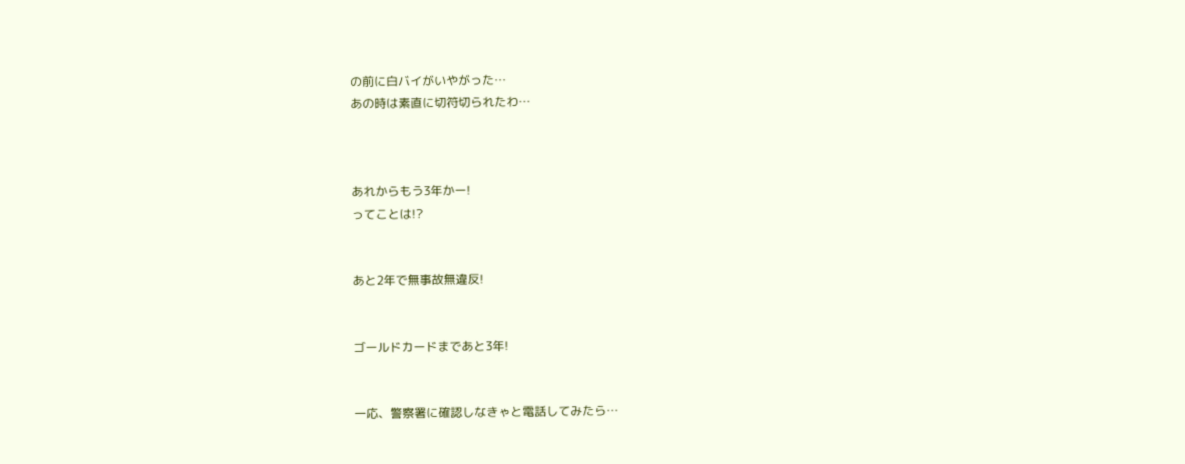の前に白バイがいやがった…
あの時は素直に切符切られたわ…



あれからもう3年かー!
ってことは!?


あと2年で無事故無違反!


ゴールドカードまであと3年!


一応、警察署に確認しなきゃと電話してみたら…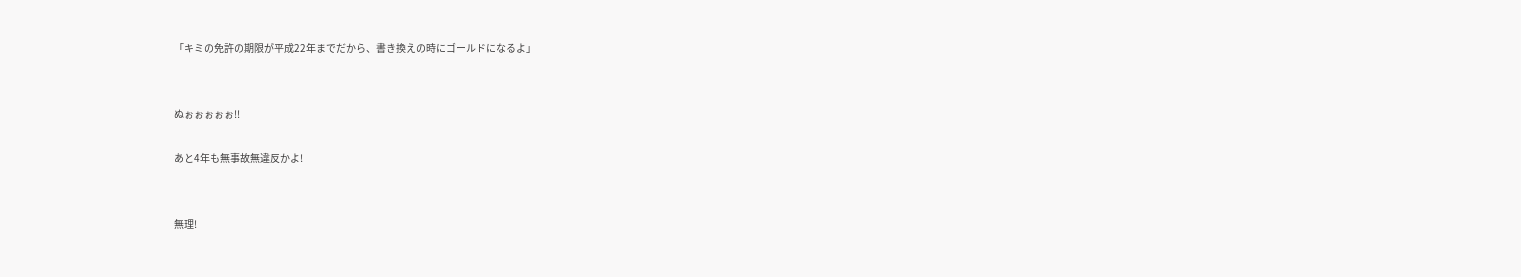「キミの免許の期限が平成22年までだから、書き換えの時にゴールドになるよ」


ぬぉぉぉぉぉ!!

あと4年も無事故無違反かよ!


無理!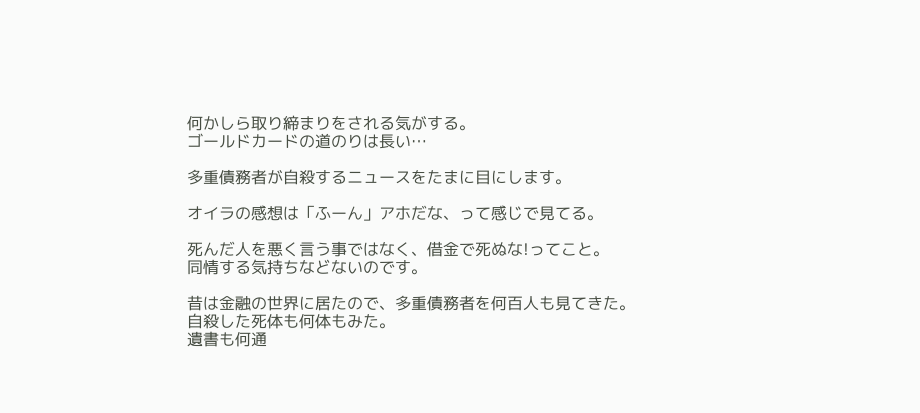何かしら取り締まりをされる気がする。
ゴールドカードの道のりは長い…

多重債務者が自殺するニュースをたまに目にします。

オイラの感想は「ふーん」アホだな、って感じで見てる。

死んだ人を悪く言う事ではなく、借金で死ぬな!ってこと。
同情する気持ちなどないのです。

昔は金融の世界に居たので、多重債務者を何百人も見てきた。
自殺した死体も何体もみた。
遺書も何通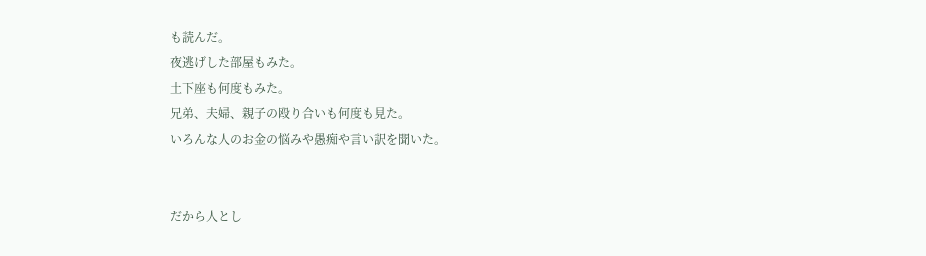も読んだ。
夜逃げした部屋もみた。
土下座も何度もみた。
兄弟、夫婦、親子の殴り合いも何度も見た。
いろんな人のお金の悩みや愚痴や言い訳を聞いた。


だから人とし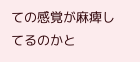ての感覚が麻痺してるのかと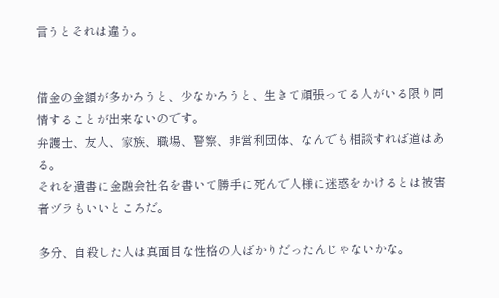言うとそれは違う。


借金の金額が多かろうと、少なかろうと、生きて頑張ってる人がいる限り同情することが出来ないのです。
弁護士、友人、家族、職場、警察、非営利団体、なんでも相談すれば道はある。
それを遺書に金融会社名を書いて勝手に死んで人様に迷惑をかけるとは被害者ヅラもいいところだ。

多分、自殺した人は真面目な性格の人ばかりだったんじゃないかな。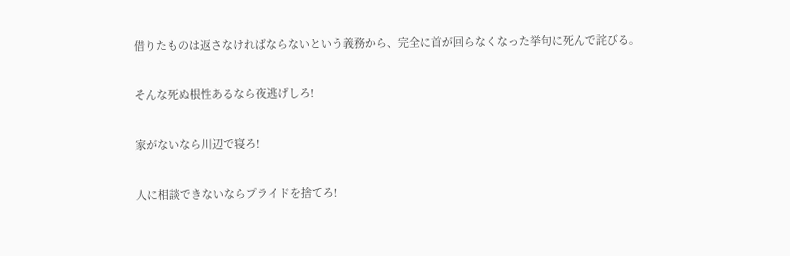借りたものは返さなければならないという義務から、完全に首が回らなくなった挙句に死んで詫びる。

そんな死ぬ根性あるなら夜逃げしろ!

家がないなら川辺で寝ろ!

人に相談できないならプライドを捨てろ!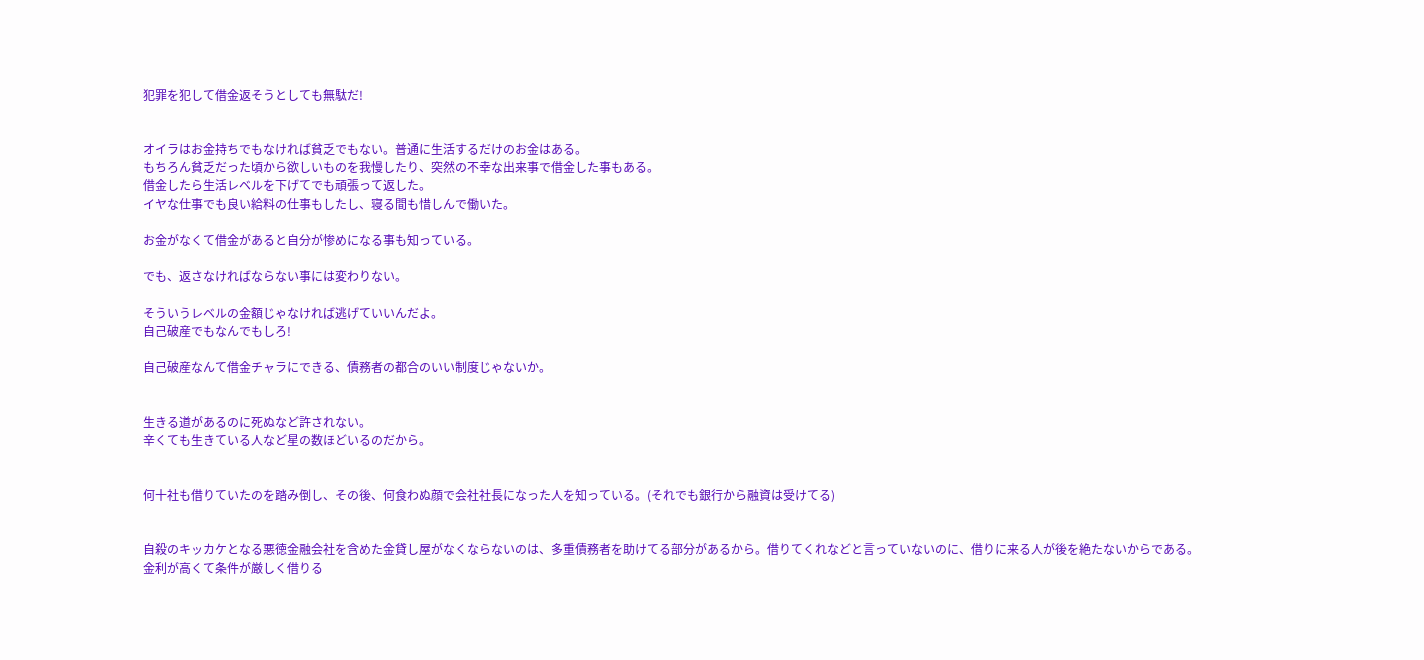犯罪を犯して借金返そうとしても無駄だ!


オイラはお金持ちでもなければ貧乏でもない。普通に生活するだけのお金はある。
もちろん貧乏だった頃から欲しいものを我慢したり、突然の不幸な出来事で借金した事もある。
借金したら生活レベルを下げてでも頑張って返した。
イヤな仕事でも良い給料の仕事もしたし、寝る間も惜しんで働いた。

お金がなくて借金があると自分が惨めになる事も知っている。

でも、返さなければならない事には変わりない。

そういうレベルの金額じゃなければ逃げていいんだよ。
自己破産でもなんでもしろ!

自己破産なんて借金チャラにできる、債務者の都合のいい制度じゃないか。


生きる道があるのに死ぬなど許されない。
辛くても生きている人など星の数ほどいるのだから。


何十社も借りていたのを踏み倒し、その後、何食わぬ顔で会社社長になった人を知っている。(それでも銀行から融資は受けてる)


自殺のキッカケとなる悪徳金融会社を含めた金貸し屋がなくならないのは、多重債務者を助けてる部分があるから。借りてくれなどと言っていないのに、借りに来る人が後を絶たないからである。
金利が高くて条件が厳しく借りる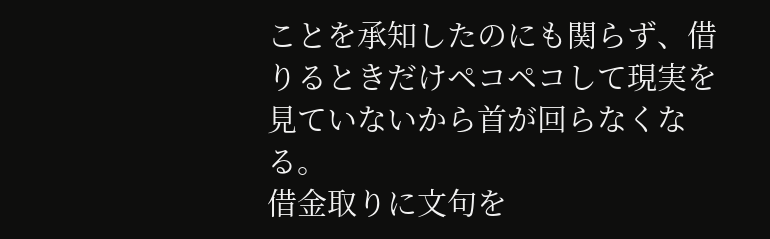ことを承知したのにも関らず、借りるときだけペコペコして現実を見ていないから首が回らなくなる。
借金取りに文句を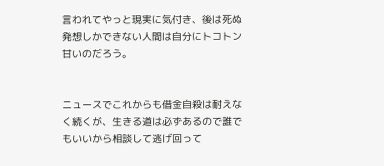言われてやっと現実に気付き、後は死ぬ発想しかできない人間は自分にトコトン甘いのだろう。


ニュースでこれからも借金自殺は耐えなく続くが、生きる道は必ずあるので誰でもいいから相談して逃げ回って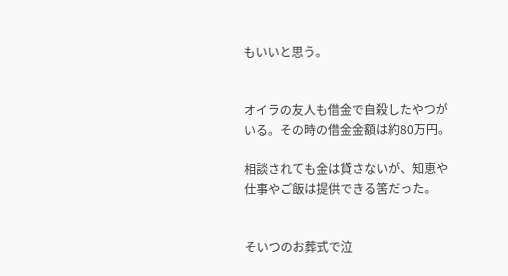もいいと思う。


オイラの友人も借金で自殺したやつがいる。その時の借金金額は約80万円。

相談されても金は貸さないが、知恵や仕事やご飯は提供できる筈だった。


そいつのお葬式で泣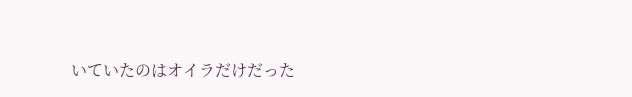いていたのはオイラだけだった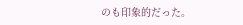のも印象的だった。